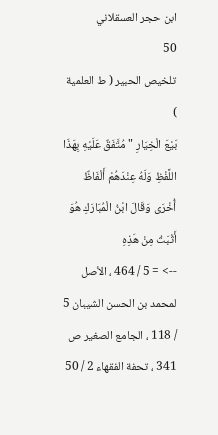ابن حجر العسقلاني
50
تلخيص الحبير ( ط العلمية )
بَيْعَ الْخِيَارِ " مُتَّفَقٌ عَلَيْهِ بِهَذَا اللَّفْظِ وَلَهُ عِنْدَهُمْ أَلْفَاظٌ أُخْرَى وَقَالَ ابْنُ الْمُبَارَكِ هُوَ أَثْبَتُ مِنْ هَذِهِ
--> = 5 / 464 ، الأصل لمحمد بن الحسن الشيبان 5 / 118 ، الجامع الصغير ص 341 ، تحفة الفقهاء 2 / 50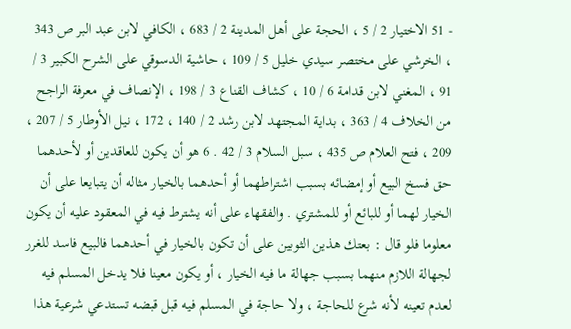- 51 الاختيار 2 / 5 ، الحجة على أهل المدينة 2 / 683 ، الكافي لابن عبد البر ص 343 ، الخرشي على مختصر سيدي خليل 5 / 109 ، حاشية الدسوقي على الشرح الكبير 3 / 91 ، المغني لابن قدامة 6 / 10 ، كشاف القناع 3 / 198 ، الإنصاف في معرفة الراجح من الخلاف 4 / 363 ، بداية المجتهد لابن رشد 2 / 140 ، 172 ، نيل الأوطار 5 / 207 ، 209 ، فتح العلام ص 435 ، سبل السلام 3 / 42 . 6 هو أن يكون للعاقدين أو لأحدهما حق فسخ البيع أو إمضائه بسبب اشتراطهما أو أحدهما بالخيار مثاله أن يتبايعا على أن الخيار لهما أو للبائع أو للمشتري . والفقهاء على أنه يشترط فيه في المعقود عليه أن يكون معلوما فلو قال : بعتك هذين الثوبين على أن تكون بالخيار في أحدهما فالبيع فاسد للغرر لجهالة اللازم منهما بسبب جهالة ما فيه الخيار ، أو يكون معينا فلا يدخل المسلم فيه لعدم تعينه لأنه شرع للحاجة ، ولا حاجة في المسلم فيه قبل قبضه تستدعي شرعية هذا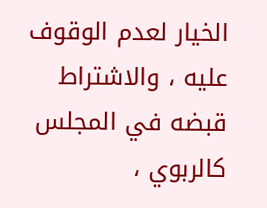الخيار لعدم الوقوف عليه ، والاشتراط قبضه في المجلس كالربوي ،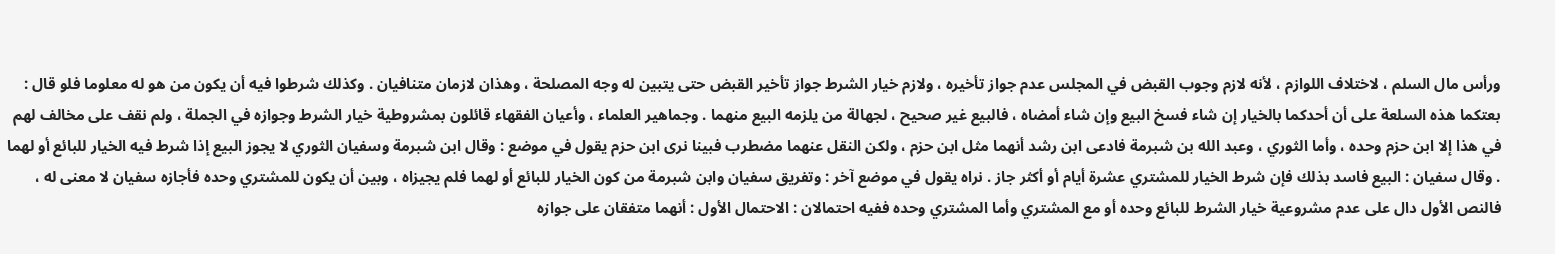ورأس مال السلم ، لاختلاف اللوازم ، لأنه لازم وجوب القبض في المجلس عدم جواز تأخيره ، ولازم خيار الشرط جواز تأخير القبض حتى يتبين له وجه المصلحة ، وهذان لازمان متنافيان . وكذلك شرطوا فيه أن يكون من هو له معلوما فلو قال : بعتكما هذه السلعة على أن أحدكما بالخيار إن شاء فسخ البيع وإن شاء أمضاه ، فالبيع غير صحيح ، لجهالة من يلزمه البيع منهما . وجماهير العلماء ، وأعيان الفقهاء قائلون بمشروطية خيار الشرط وجوازه في الجملة ، ولم نقف على مخالف لهم في هذا إلا ابن حزم وحده ، وأما الثوري ، وعبد الله بن شبرمة فادعى ابن رشد أنهما مثل ابن حزم ، ولكن النقل عنهما مضطرب فبينا نرى ابن حزم يقول في موضع : وقال ابن شبرمة وسفيان الثوري لا يجوز البيع إذا شرط فيه الخيار للبائع أو لهما . وقال سفيان : البيع فاسد بذلك فإن شرط الخيار للمشتري عشرة أيام أو أكثر جاز . نراه يقول في موضع آخر : وتفريق سفيان وابن شبرمة من كون الخيار للبائع أو لهما فلم يجيزاه ، وبين أن يكون للمشتري وحده فأجازه سفيان لا معنى له ، فالنص الأول دال على عدم مشروعية خيار الشرط للبائع وحده أو مع المشتري وأما المشتري وحده ففيه احتمالان : الاحتمال الأول : أنهما متفقان على جوازه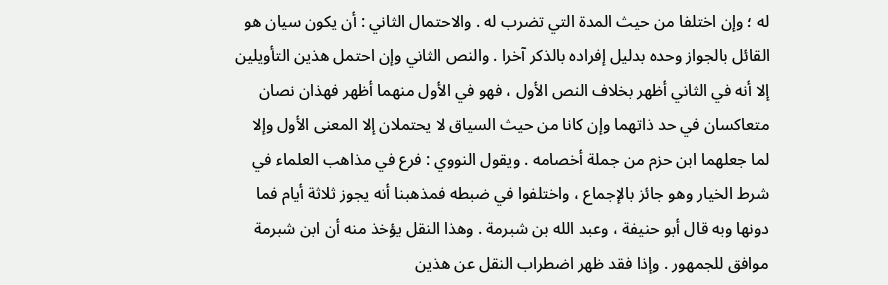له ؛ وإن اختلفا من حيث المدة التي تضرب له . والاحتمال الثاني : أن يكون سيان هو القائل بالجواز وحده بدليل إفراده بالذكر آخرا . والنص الثاني وإن احتمل هذين التأويلين إلا أنه في الثاني أظهر بخلاف النص الأول ، فهو في الأول منهما أظهر فهذان نصان متعاكسان في حد ذاتهما وإن كانا من حيث السياق لا يحتملان إلا المعنى الأول وإلا لما جعلهما ابن حزم من جملة أخصامه . ويقول النووي : فرع في مذاهب العلماء في شرط الخيار وهو جائز بالإجماع ، واختلفوا في ضبطه فمذهبنا أنه يجوز ثلاثة أيام فما دونها وبه قال أبو حنيفة ، وعبد الله بن شبرمة . وهذا النقل يؤخذ منه أن ابن شبرمة موافق للجمهور . وإذا فقد ظهر اضطراب النقل عن هذين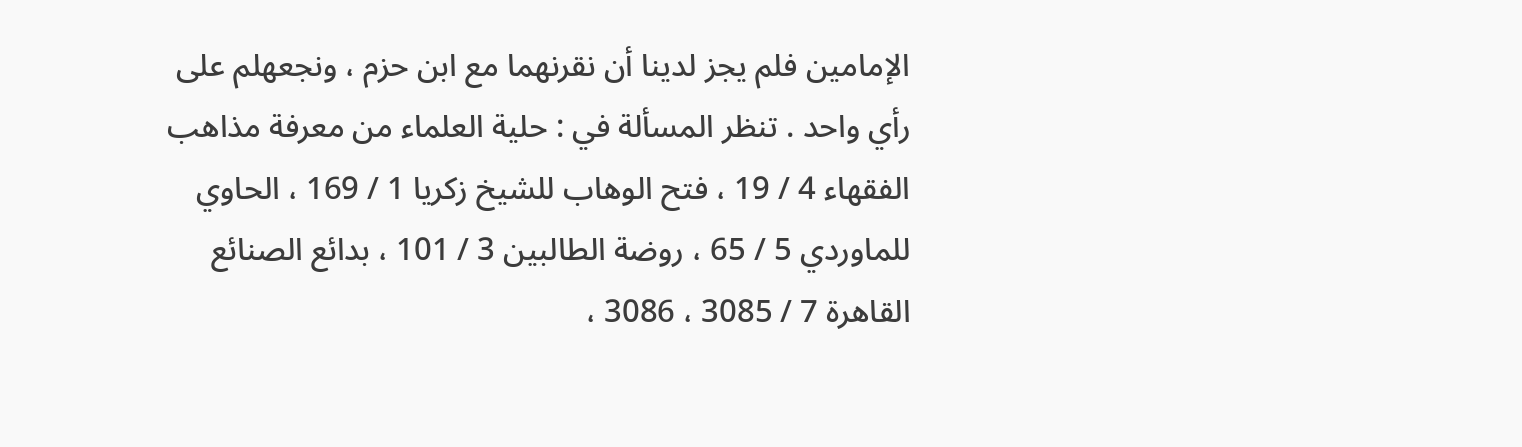الإمامين فلم يجز لدينا أن نقرنهما مع ابن حزم ، ونجعهلم على رأي واحد . تنظر المسألة في : حلية العلماء من معرفة مذاهب الفقهاء 4 / 19 ، فتح الوهاب للشيخ زكريا 1 / 169 ، الحاوي للماوردي 5 / 65 ، روضة الطالبين 3 / 101 ، بدائع الصنائع القاهرة 7 / 3085 ، 3086 ،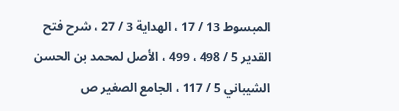المبسوط 13 / 17 ، الهداية 3 / 27 ، شرح فتح القدير 5 / 498 ، 499 ، الأصل لمحمد بن الحسن الشيباني 5 / 117 ، الجامع الصغير ص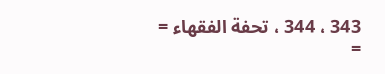343 ، 344 ، تحفة الفقهاء = =